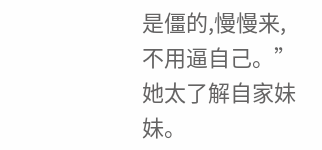是僵的,慢慢来,不用逼自己。”
她太了解自家妹妹。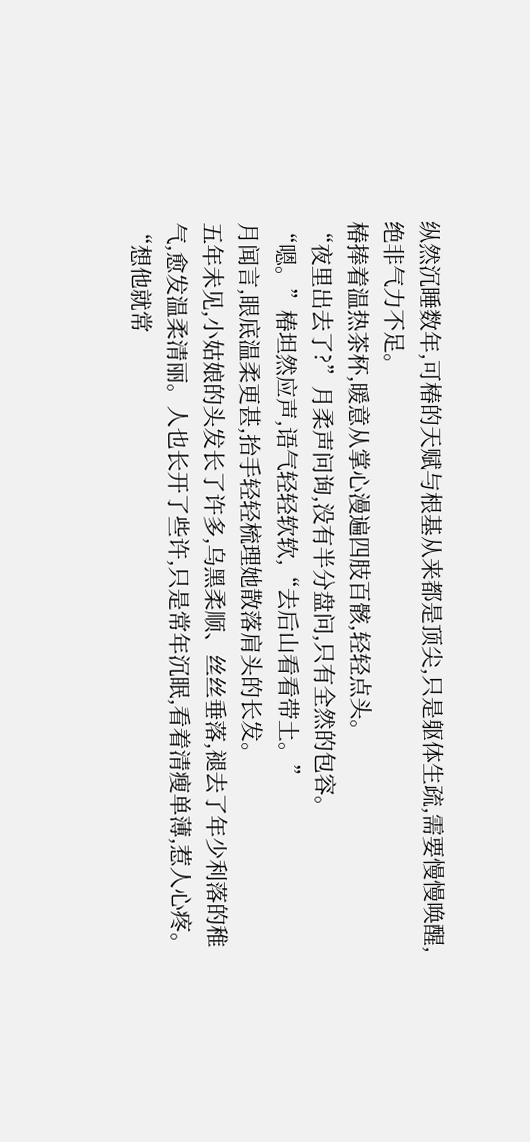纵然沉睡数年,可椿的天赋与根基从来都是顶尖,只是躯体生疏,需要慢慢唤醒,绝非气力不足。
椿捧着温热茶杯,暖意从掌心漫遍四肢百骸,轻轻点头。
“夜里出去了?”月柔声问询,没有半分盘问,只有全然的包容。
“嗯。”椿坦然应声,语气轻轻软软,“去后山看看带土。”
月闻言,眼底温柔更甚,抬手轻轻梳理她散落肩头的长发。
五年未见,小姑娘的头发长了许多,乌黑柔顺、丝丝垂落,褪去了年少利落的稚气,愈发温柔清丽。人也长开了些许,只是常年沉眠,看着清瘦单薄,惹人心疼。
“想他就常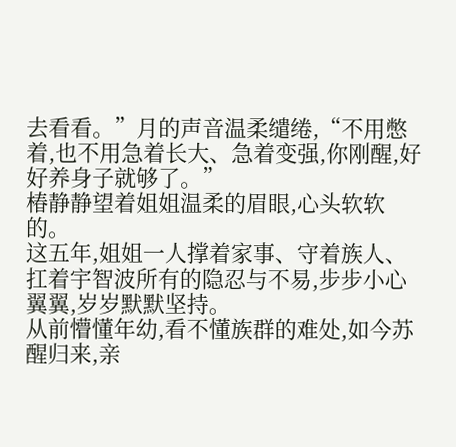去看看。”月的声音温柔缱绻,“不用憋着,也不用急着长大、急着变强,你刚醒,好好养身子就够了。”
椿静静望着姐姐温柔的眉眼,心头软软的。
这五年,姐姐一人撑着家事、守着族人、扛着宇智波所有的隐忍与不易,步步小心翼翼,岁岁默默坚持。
从前懵懂年幼,看不懂族群的难处,如今苏醒归来,亲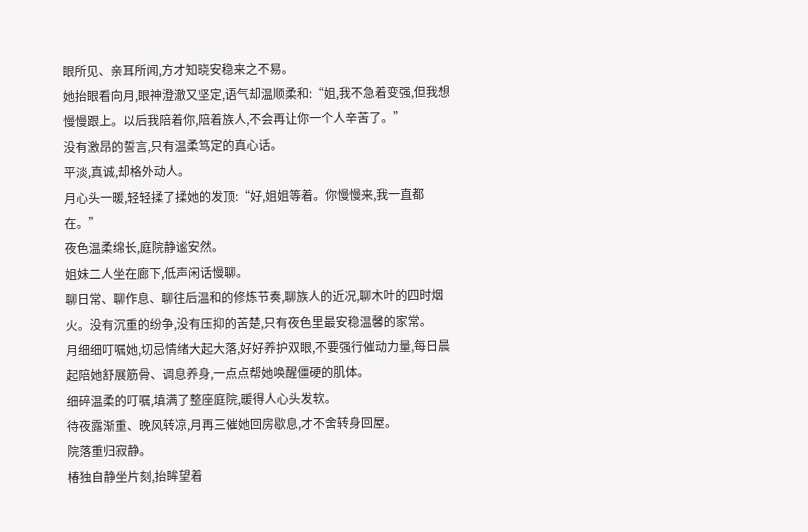眼所见、亲耳所闻,方才知晓安稳来之不易。
她抬眼看向月,眼神澄澈又坚定,语气却温顺柔和:“姐,我不急着变强,但我想慢慢跟上。以后我陪着你,陪着族人,不会再让你一个人辛苦了。”
没有激昂的誓言,只有温柔笃定的真心话。
平淡,真诚,却格外动人。
月心头一暖,轻轻揉了揉她的发顶:“好,姐姐等着。你慢慢来,我一直都在。”
夜色温柔绵长,庭院静谧安然。
姐妹二人坐在廊下,低声闲话慢聊。
聊日常、聊作息、聊往后温和的修炼节奏,聊族人的近况,聊木叶的四时烟火。没有沉重的纷争,没有压抑的苦楚,只有夜色里最安稳温馨的家常。
月细细叮嘱她,切忌情绪大起大落,好好养护双眼,不要强行催动力量,每日晨起陪她舒展筋骨、调息养身,一点点帮她唤醒僵硬的肌体。
细碎温柔的叮嘱,填满了整座庭院,暖得人心头发软。
待夜露渐重、晚风转凉,月再三催她回房歇息,才不舍转身回屋。
院落重归寂静。
椿独自静坐片刻,抬眸望着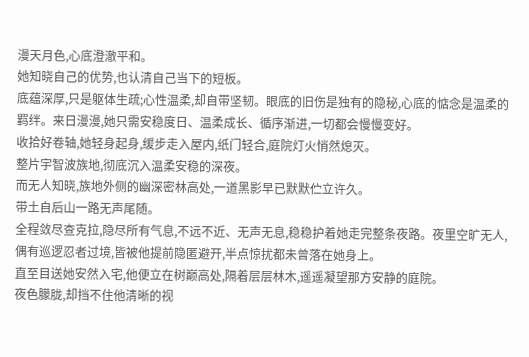漫天月色,心底澄澈平和。
她知晓自己的优势,也认清自己当下的短板。
底蕴深厚,只是躯体生疏;心性温柔,却自带坚韧。眼底的旧伤是独有的隐秘,心底的惦念是温柔的羁绊。来日漫漫,她只需安稳度日、温柔成长、循序渐进,一切都会慢慢变好。
收拾好卷轴,她轻身起身,缓步走入屋内,纸门轻合,庭院灯火悄然熄灭。
整片宇智波族地,彻底沉入温柔安稳的深夜。
而无人知晓,族地外侧的幽深密林高处,一道黑影早已默默伫立许久。
带土自后山一路无声尾随。
全程敛尽查克拉,隐尽所有气息,不远不近、无声无息,稳稳护着她走完整条夜路。夜里空旷无人,偶有巡逻忍者过境,皆被他提前隐匿避开,半点惊扰都未曾落在她身上。
直至目送她安然入宅,他便立在树巅高处,隔着层层林木,遥遥凝望那方安静的庭院。
夜色朦胧,却挡不住他清晰的视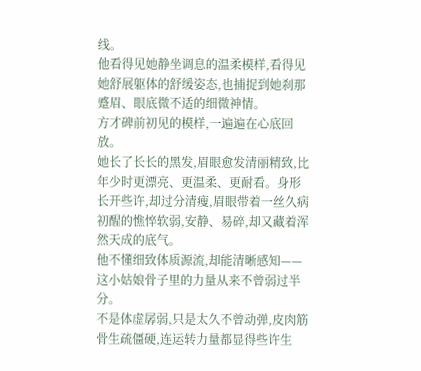线。
他看得见她静坐调息的温柔模样,看得见她舒展躯体的舒缓姿态,也捕捉到她刹那蹙眉、眼底微不适的细微神情。
方才碑前初见的模样,一遍遍在心底回放。
她长了长长的黑发,眉眼愈发清丽精致,比年少时更漂亮、更温柔、更耐看。身形长开些许,却过分清瘦,眉眼带着一丝久病初醒的憔悴软弱,安静、易碎,却又藏着浑然天成的底气。
他不懂细致体质源流,却能清晰感知——
这小姑娘骨子里的力量从来不曾弱过半分。
不是体虚孱弱,只是太久不曾动弹,皮肉筋骨生疏僵硬,连运转力量都显得些许生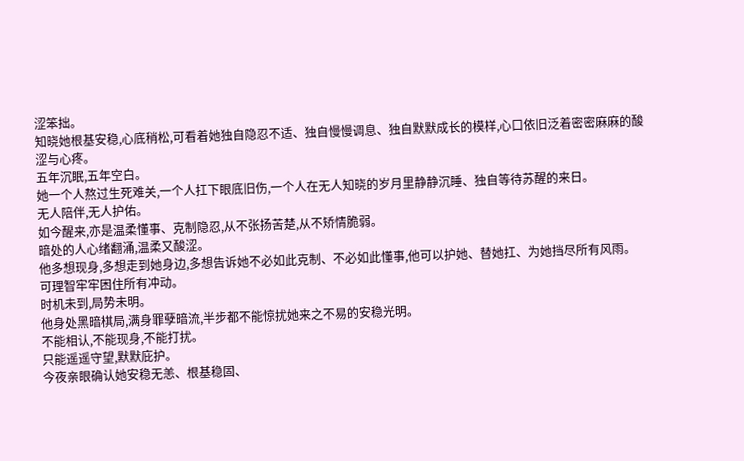涩笨拙。
知晓她根基安稳,心底稍松,可看着她独自隐忍不适、独自慢慢调息、独自默默成长的模样,心口依旧泛着密密麻麻的酸涩与心疼。
五年沉眠,五年空白。
她一个人熬过生死难关,一个人扛下眼底旧伤,一个人在无人知晓的岁月里静静沉睡、独自等待苏醒的来日。
无人陪伴,无人护佑。
如今醒来,亦是温柔懂事、克制隐忍,从不张扬苦楚,从不矫情脆弱。
暗处的人心绪翻涌,温柔又酸涩。
他多想现身,多想走到她身边,多想告诉她不必如此克制、不必如此懂事,他可以护她、替她扛、为她挡尽所有风雨。
可理智牢牢困住所有冲动。
时机未到,局势未明。
他身处黑暗棋局,满身罪孽暗流,半步都不能惊扰她来之不易的安稳光明。
不能相认,不能现身,不能打扰。
只能遥遥守望,默默庇护。
今夜亲眼确认她安稳无恙、根基稳固、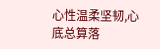心性温柔坚韧,心底总算落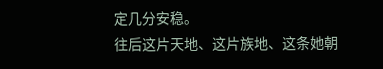定几分安稳。
往后这片天地、这片族地、这条她朝